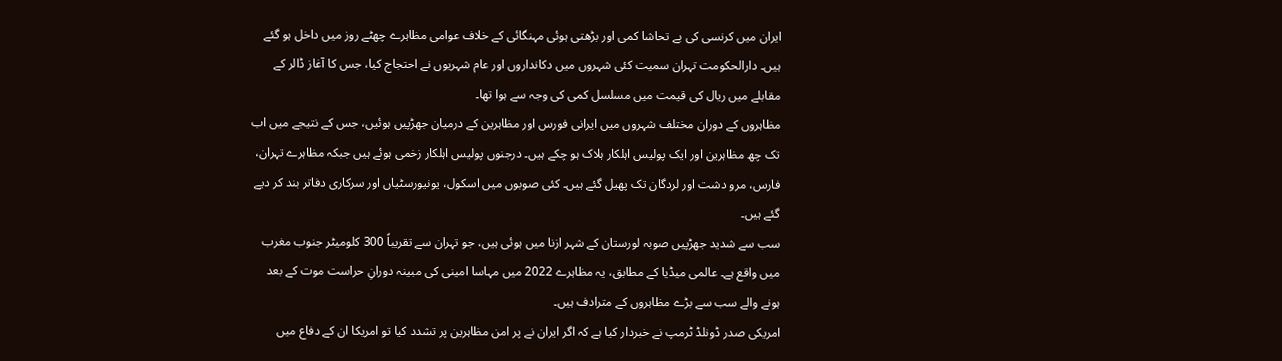ایران میں کرنسی کی بے تحاشا کمی اور بڑھتی ہوئی مہنگائی کے خلاف عوامی مظاہرے چھٹے روز میں داخل ہو گئے ہیں۔ دارالحکومت تہران سمیت کئی شہروں میں دکانداروں اور عام شہریوں نے احتجاج کیا، جس کا آغاز ڈالر کے مقابلے میں ریال کی قیمت میں مسلسل کمی کی وجہ سے ہوا تھا۔
مظاہروں کے دوران مختلف شہروں میں ایرانی فورس اور مظاہرین کے درمیان جھڑپیں ہوئیں، جس کے نتیجے میں اب تک چھ مظاہرین اور ایک پولیس اہلکار ہلاک ہو چکے ہیں۔ درجنوں پولیس اہلکار زخمی ہوئے ہیں جبکہ مظاہرے تہران، فارس، مرو دشت اور لردگان تک پھیل گئے ہیں۔ کئی صوبوں میں اسکول، یونیورسٹیاں اور سرکاری دفاتر بند کر دیے گئے ہیں۔
سب سے شدید جھڑپیں صوبہ لورستان کے شہر ازنا میں ہوئی ہیں، جو تہران سے تقریباً 300 کلومیٹر جنوب مغرب میں واقع ہے۔ عالمی میڈیا کے مطابق، یہ مظاہرے 2022 میں مہاسا امینی کی مبینہ دورانِ حراست موت کے بعد ہونے والے سب سے بڑے مظاہروں کے مترادف ہیں۔
امریکی صدر ڈونلڈ ٹرمپ نے خبردار کیا ہے کہ اگر ایران نے پر امن مظاہرین پر تشدد کیا تو امریکا ان کے دفاع میں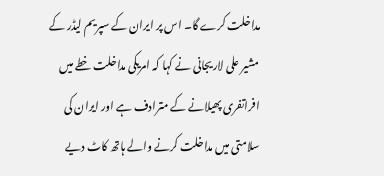مداخلت کرے گا۔ اس پر ایران کے سپریم لیڈر کے مشیر علی لاریجانی نے کہا کہ امریکی مداخلت خطے میں افراتفری پھیلانے کے مترادف ہے اور ایران کی سلامتی میں مداخلت کرنے والے ہاتھ کاٹ دیے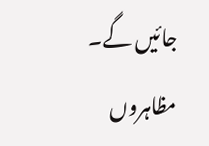جائیں گے۔
مظاہروں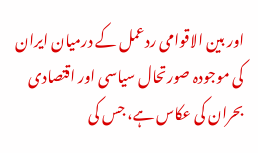اور بین الاقوامی ردعمل کے درمیان ایران کی موجودہ صورتحال سیاسی اور اقتصادی بحران کی عکاس ہے، جس کی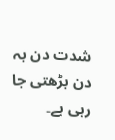شدت دن بہ دن بڑھتی جا رہی ہے۔